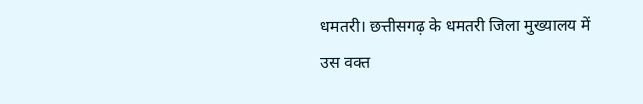धमतरी। छत्तीसगढ़ के धमतरी जिला मुख्यालय में उस वक्त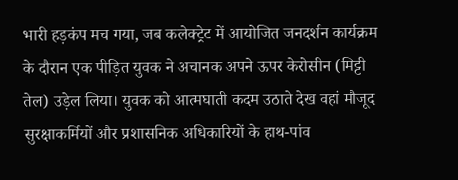भारी हड़कंप मच गया, जब कलेक्ट्रेट में आयोजित जनदर्शन कार्यक्रम के दौरान एक पीड़ित युवक ने अचानक अपने ऊपर केरोसीन (मिट्टी तेल) उड़ेल लिया। युवक को आत्मघाती कदम उठाते देख वहां मौजूद सुरक्षाकर्मियों और प्रशासनिक अधिकारियों के हाथ-पांव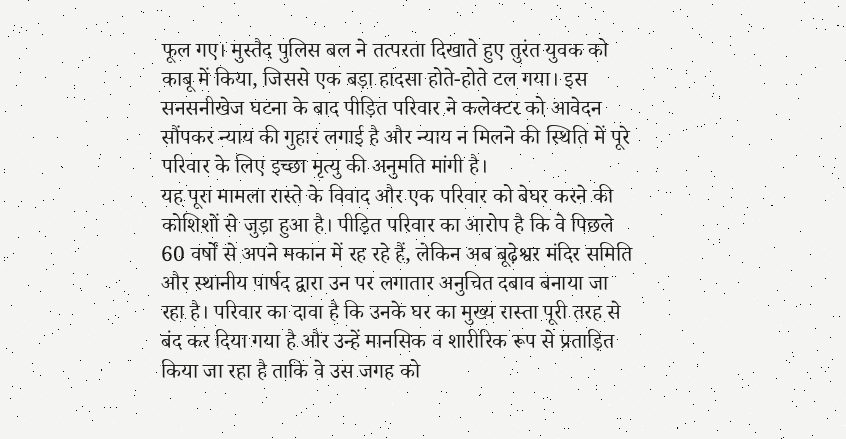फूल गए। मुस्तैद पुलिस बल ने तत्परता दिखाते हुए तुरंत युवक को काबू में किया, जिससे एक बड़ा हादसा होते-होते टल गया। इस सनसनीखेज घटना के बाद पीड़ित परिवार ने कलेक्टर को आवेदन सौंपकर न्याय की गुहार लगाई है और न्याय न मिलने की स्थिति में पूरे परिवार के लिए इच्छा मृत्यु की अनुमति मांगी है।
यह पूरा मामला रास्ते के विवाद और एक परिवार को बेघर करने की कोशिशों से जुड़ा हुआ है। पीड़ित परिवार का आरोप है कि वे पिछले 60 वर्षों से अपने मकान में रह रहे हैं, लेकिन अब बूढ़ेश्वर मंदिर समिति और स्थानीय पार्षद द्वारा उन पर लगातार अनुचित दबाव बनाया जा रहा है। परिवार का दावा है कि उनके घर का मुख्य रास्ता पूरी तरह से बंद कर दिया गया है और उन्हें मानसिक व शारीरिक रूप से प्रताड़ित किया जा रहा है ताकि वे उस जगह को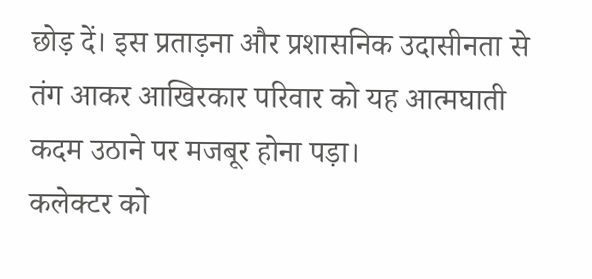छोड़ दें। इस प्रताड़ना और प्रशासनिक उदासीनता से तंग आकर आखिरकार परिवार को यह आत्मघाती कदम उठाने पर मजबूर होना पड़ा।
कलेक्टर को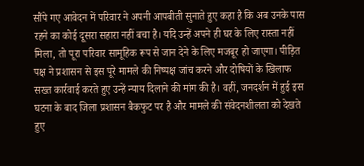सौंपे गए आवेदन में परिवार ने अपनी आपबीती सुनाते हुए कहा है कि अब उनके पास रहने का कोई दूसरा सहारा नहीं बचा है। यदि उन्हें अपने ही घर के लिए रास्ता नहीं मिला, तो पूरा परिवार सामूहिक रूप से जान देने के लिए मजबूर हो जाएगा। पीड़ित पक्ष ने प्रशासन से इस पूरे मामले की निष्पक्ष जांच करने और दोषियों के खिलाफ सख्त कार्रवाई करते हुए उन्हें न्याय दिलाने की मांग की है। वहीं, जनदर्शन में हुई इस घटना के बाद जिला प्रशासन बैकफुट पर है और मामले की संवेदनशीलता को देखते हुए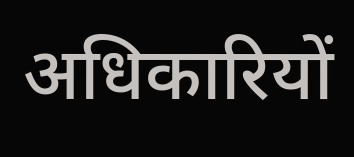अधिकारियों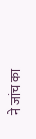ने जांच का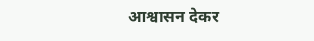आश्वासन देकर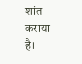शांत कराया है।